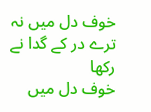خوف دل میں نہ ترے در کے گدا نے رکھا
خوف دل میں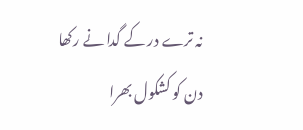نہ ترے در کے گدا نے رکھا دن کو کشکول بھرا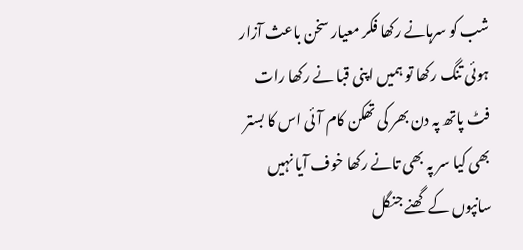شب کو سرہانے رکھا فکر معیار سخن باعث آزار ہوئی تنگ رکھا تو ہمیں اپنی قبا نے رکھا رات فٹ پاتھ پہ دن بھر کی تھکن کام آئی اس کا بستر بھی کیا سر پہ بھی تانے رکھا خوف آیا نہیں سانپوں کے گھنے جنگل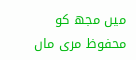میں مجھ کو محفوظ مری ماں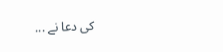کی دعا نے ...